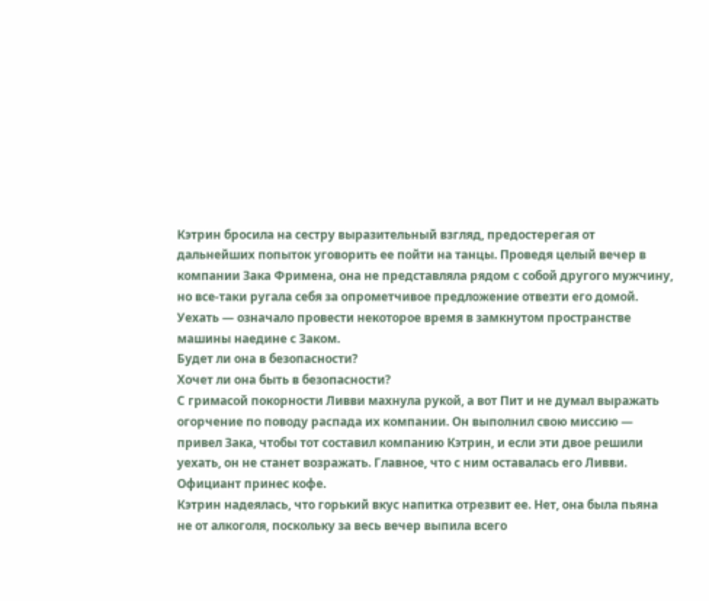Кэтрин бросила на сестру выразительный взгляд, предостерегая от дальнейших попыток уговорить ее пойти на танцы. Проведя целый вечер в компании Зака Фримена, она не представляла рядом с собой другого мужчину, но все-таки ругала себя за опрометчивое предложение отвезти его домой.
Уехать — означало провести некоторое время в замкнутом пространстве машины наедине с Заком.
Будет ли она в безопасности?
Хочет ли она быть в безопасности?
С гримасой покорности Ливви махнула рукой, а вот Пит и не думал выражать огорчение по поводу распада их компании. Он выполнил свою миссию — привел Зака, чтобы тот составил компанию Кэтрин, и если эти двое решили уехать, он не станет возражать. Главное, что с ним оставалась его Ливви.
Официант принес кофе.
Кэтрин надеялась, что горький вкус напитка отрезвит ее. Нет, она была пьяна не от алкоголя, поскольку за весь вечер выпила всего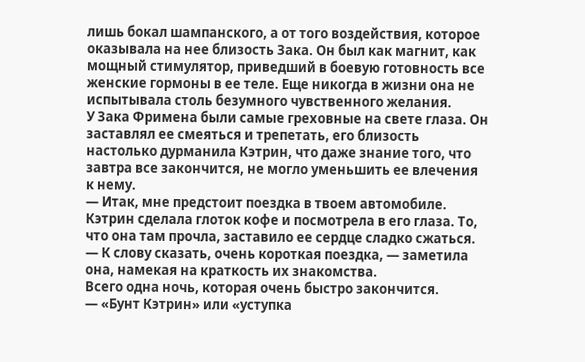лишь бокал шампанского, а от того воздействия, которое оказывала на нее близость Зака. Он был как магнит, как мощный стимулятор, приведший в боевую готовность все женские гормоны в ее теле. Еще никогда в жизни она не испытывала столь безумного чувственного желания.
У Зака Фримена были самые греховные на свете глаза. Он заставлял ее смеяться и трепетать, его близость настолько дурманила Кэтрин, что даже знание того, что завтра все закончится, не могло уменьшить ее влечения к нему.
— Итак, мне предстоит поездка в твоем автомобиле.
Кэтрин сделала глоток кофе и посмотрела в его глаза. То, что она там прочла, заставило ее сердце сладко сжаться.
— К слову сказать, очень короткая поездка, — заметила она, намекая на краткость их знакомства.
Всего одна ночь, которая очень быстро закончится.
— «Бунт Кэтрин» или «уступка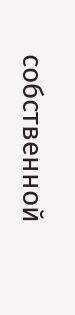собственной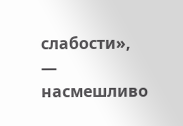слабости», — насмешливо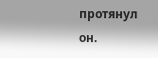протянул он.